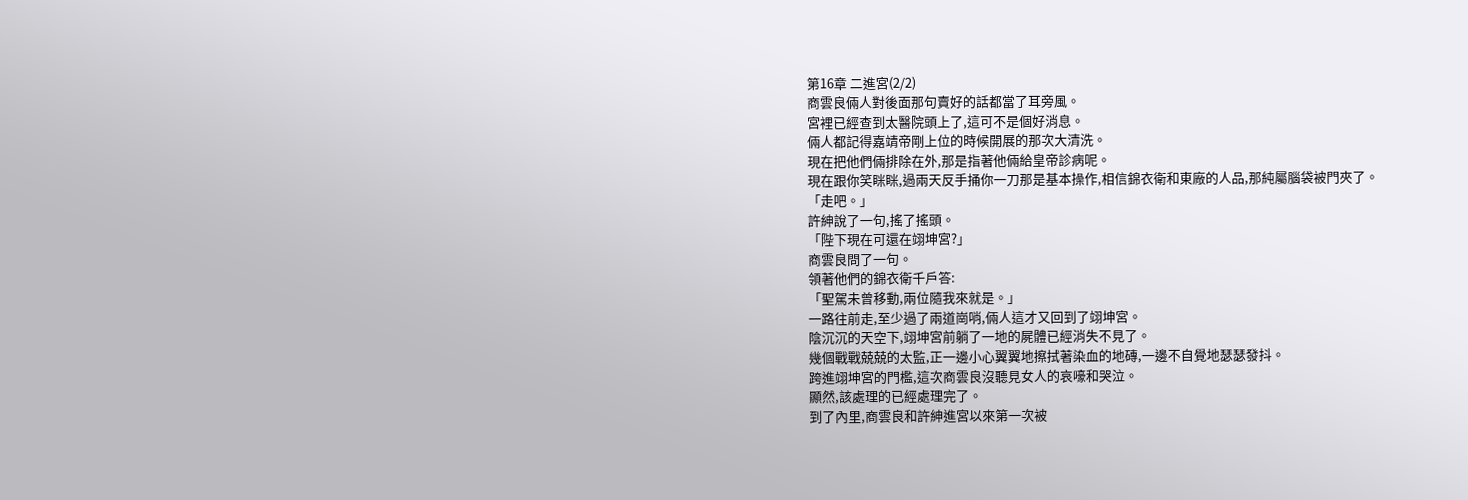第16章 二進宮(2/2)
商雲良倆人對後面那句賣好的話都當了耳旁風。
宮裡已經查到太醫院頭上了,這可不是個好消息。
倆人都記得嘉靖帝剛上位的時候開展的那次大清洗。
現在把他們倆排除在外,那是指著他倆給皇帝診病呢。
現在跟你笑眯眯,過兩天反手捅你一刀那是基本操作,相信錦衣衛和東廠的人品,那純屬腦袋被門夾了。
「走吧。」
許紳說了一句,搖了搖頭。
「陛下現在可還在翊坤宮?」
商雲良問了一句。
領著他們的錦衣衛千戶答:
「聖駕未曾移動,兩位隨我來就是。」
一路往前走,至少過了兩道崗哨,倆人這才又回到了翊坤宮。
陰沉沉的天空下,翊坤宮前躺了一地的屍體已經消失不見了。
幾個戰戰兢兢的太監,正一邊小心翼翼地擦拭著染血的地磚,一邊不自覺地瑟瑟發抖。
跨進翊坤宮的門檻,這次商雲良沒聽見女人的哀嚎和哭泣。
顯然,該處理的已經處理完了。
到了內里,商雲良和許紳進宮以來第一次被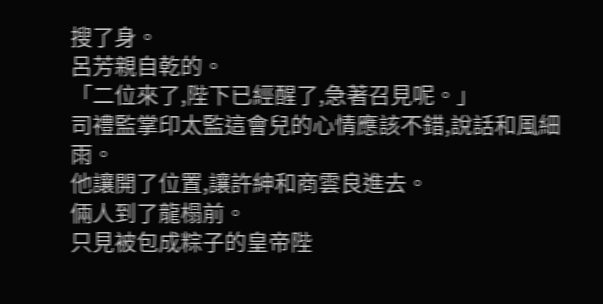搜了身。
呂芳親自乾的。
「二位來了,陛下已經醒了,急著召見呢。」
司禮監掌印太監這會兒的心情應該不錯,說話和風細雨。
他讓開了位置,讓許紳和商雲良進去。
倆人到了龍榻前。
只見被包成粽子的皇帝陛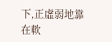下,正虛弱地靠在軟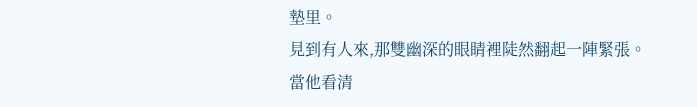墊里。
見到有人來,那雙幽深的眼睛裡陡然翻起一陣緊張。
當他看清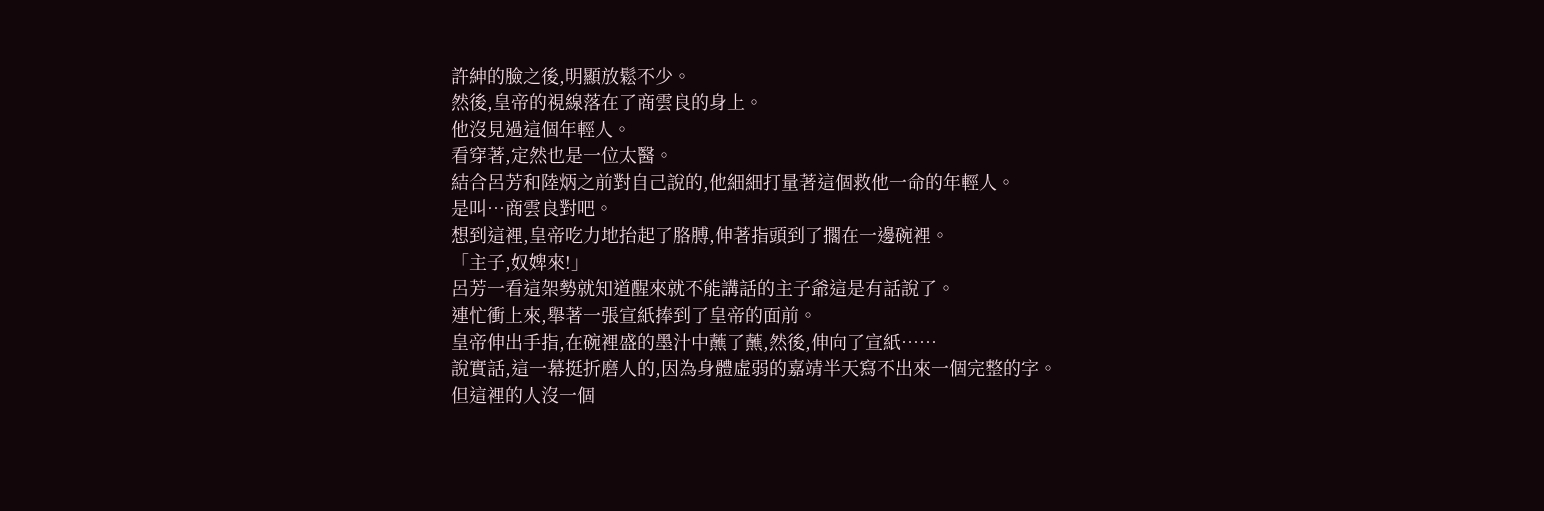許紳的臉之後,明顯放鬆不少。
然後,皇帝的視線落在了商雲良的身上。
他沒見過這個年輕人。
看穿著,定然也是一位太醫。
結合呂芳和陸炳之前對自己說的,他細細打量著這個救他一命的年輕人。
是叫…商雲良對吧。
想到這裡,皇帝吃力地抬起了胳膊,伸著指頭到了擱在一邊碗裡。
「主子,奴婢來!」
呂芳一看這架勢就知道醒來就不能講話的主子爺這是有話說了。
連忙衝上來,舉著一張宣紙捧到了皇帝的面前。
皇帝伸出手指,在碗裡盛的墨汁中蘸了蘸,然後,伸向了宣紙……
說實話,這一幕挺折磨人的,因為身體虛弱的嘉靖半天寫不出來一個完整的字。
但這裡的人沒一個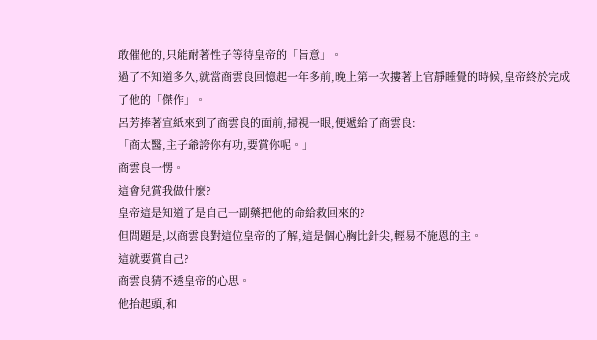敢催他的,只能耐著性子等待皇帝的「旨意」。
過了不知道多久,就當商雲良回憶起一年多前,晚上第一次摟著上官靜睡覺的時候,皇帝終於完成了他的「傑作」。
呂芳捧著宣紙來到了商雲良的面前,掃視一眼,便遞給了商雲良:
「商太醫,主子爺誇你有功,要賞你呢。」
商雲良一愣。
這會兒賞我做什麼?
皇帝這是知道了是自己一副藥把他的命給救回來的?
但問題是,以商雲良對這位皇帝的了解,這是個心胸比針尖,輕易不施恩的主。
這就要賞自己?
商雲良猜不透皇帝的心思。
他抬起頭,和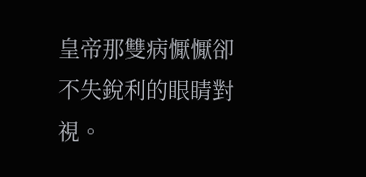皇帝那雙病懨懨卻不失銳利的眼睛對視。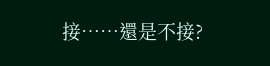接……還是不接?